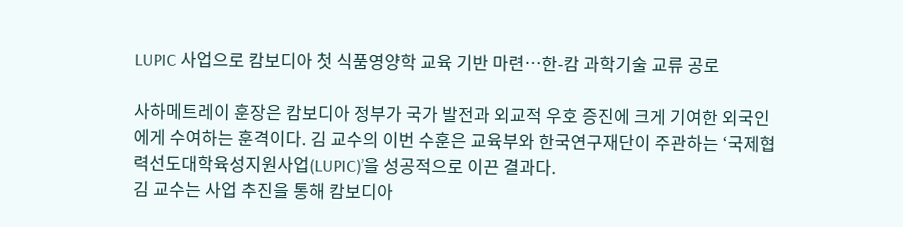LUPIC 사업으로 캄보디아 첫 식품영양학 교육 기반 마련…한-캄 과학기술 교류 공로

사하메트레이 훈장은 캄보디아 정부가 국가 발전과 외교적 우호 증진에 크게 기여한 외국인에게 수여하는 훈격이다. 김 교수의 이번 수훈은 교육부와 한국연구재단이 주관하는 ‘국제협력선도대학육성지원사업(LUPIC)’을 성공적으로 이끈 결과다.
김 교수는 사업 추진을 통해 캄보디아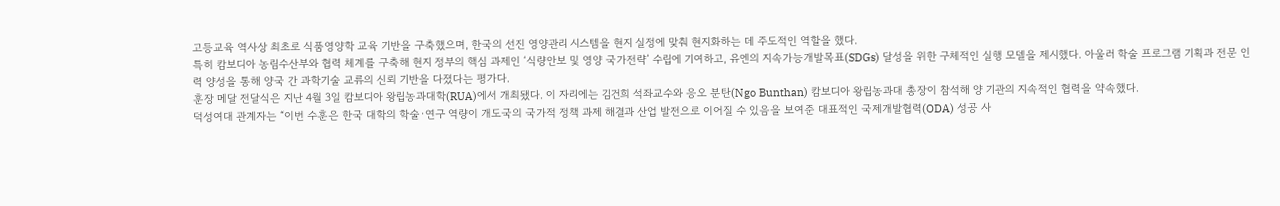고등교육 역사상 최초로 식품영양학 교육 기반을 구축했으며, 한국의 선진 영양관리 시스템을 현지 실정에 맞춰 현지화하는 데 주도적인 역할을 했다.
특히 캄보디아 농림수산부와 협력 체계를 구축해 현지 정부의 핵심 과제인 ‘식량안보 및 영양 국가전략’ 수립에 기여하고, 유엔의 지속가능개발목표(SDGs) 달성을 위한 구체적인 실행 모델을 제시했다. 아울러 학술 프로그램 기획과 전문 인력 양성을 통해 양국 간 과학기술 교류의 신뢰 기반을 다졌다는 평가다.
훈장 메달 전달식은 지난 4월 3일 캄보디아 왕립농과대학(RUA)에서 개최됐다. 이 자리에는 김건희 석좌교수와 응오 분탄(Ngo Bunthan) 캄보디아 왕립농과대 총장이 참석해 양 기관의 지속적인 협력을 약속했다.
덕성여대 관계자는 “이번 수훈은 한국 대학의 학술·연구 역량이 개도국의 국가적 정책 과제 해결과 산업 발전으로 이어질 수 있음을 보여준 대표적인 국제개발협력(ODA) 성공 사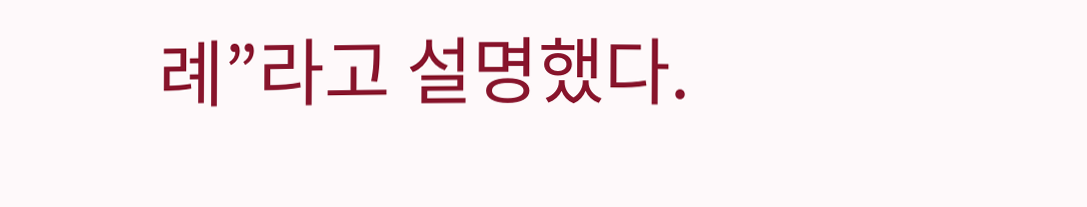례”라고 설명했다.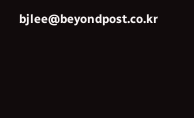bjlee@beyondpost.co.kr